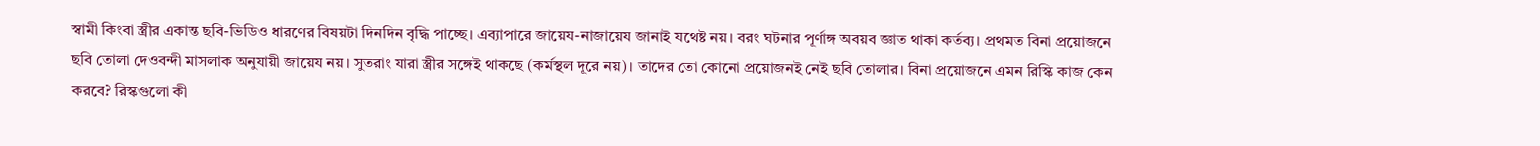স্বামী কিংবা স্ত্রীর একান্ত ছবি-ভিডিও ধারণের বিষয়টা দিনদিন বৃদ্ধি পাচ্ছে। এব্যাপারে জায়েয-নাজায়েয জানাই যথেষ্ট নয়। বরং ঘটনার পূর্ণাঙ্গ অবয়ব জ্ঞাত থাকা কর্তব্য। প্রথমত বিনা প্রয়োজনে ছবি তোলা দেওবন্দী মাসলাক অনুযায়ী জায়েয নয়। সুতরাং যারা স্ত্রীর সঙ্গেই থাকছে (কর্মস্থল দূরে নয়)। তাদের তো কোনো প্রয়োজনই নেই ছবি তোলার। বিনা প্রয়োজনে এমন রিস্কি কাজ কেন করবে? রিস্কগুলো কী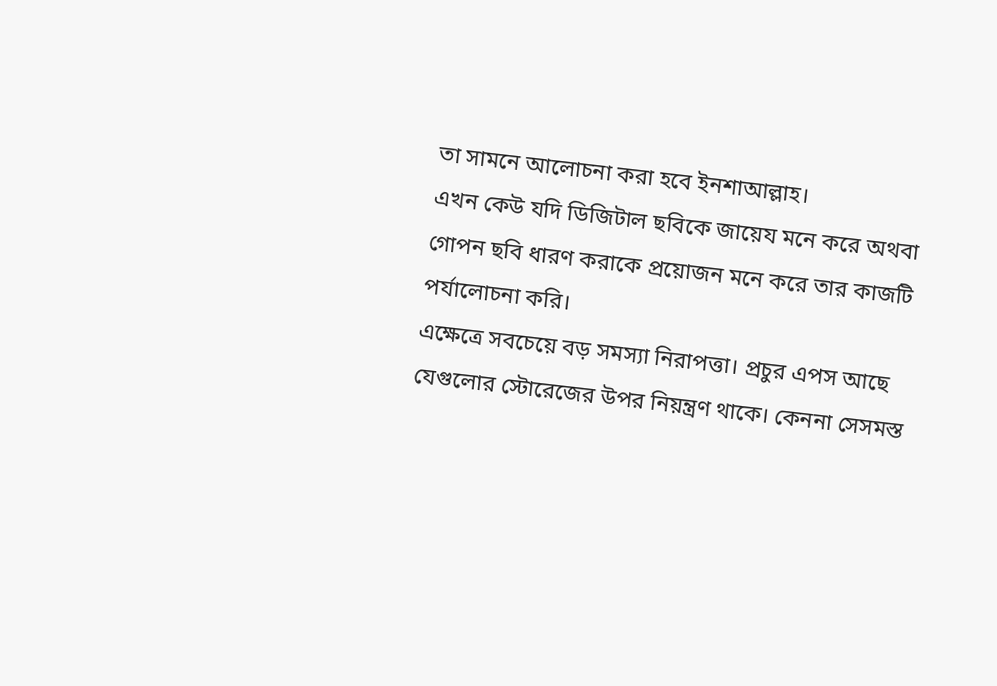তা সামনে আলোচনা করা হবে ইনশাআল্লাহ।
এখন কেউ যদি ডিজিটাল ছবিকে জায়েয মনে করে অথবা গোপন ছবি ধারণ করাকে প্রয়োজন মনে করে তার কাজটি পর্যালোচনা করি।
এক্ষেত্রে সবচেয়ে বড় সমস্যা নিরাপত্তা। প্রচুর এপস আছে যেগুলোর স্টোরেজের উপর নিয়ন্ত্রণ থাকে। কেননা সেসমস্ত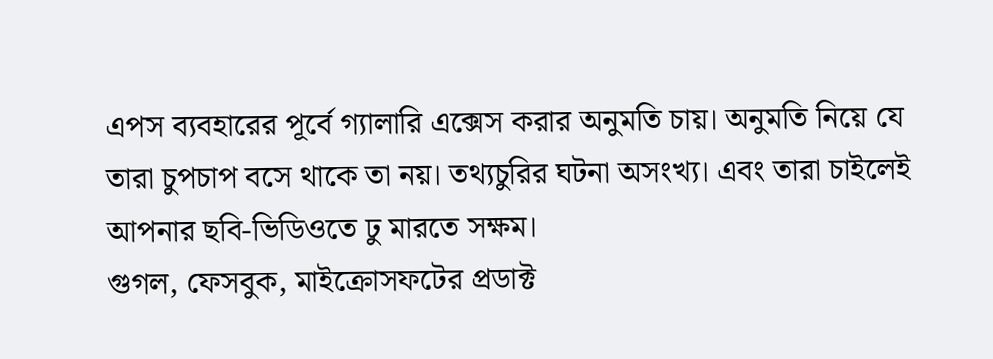এপস ব্যবহারের পূর্বে গ্যালারি এক্সেস করার অনুমতি চায়। অনুমতি নিয়ে যে তারা চুপচাপ বসে থাকে তা নয়। তথ্যচুরির ঘটনা অসংখ্য। এবং তারা চাইলেই আপনার ছবি-ভিডিওতে ঢু মারতে সক্ষম।
গুগল, ফেসবুক, মাইক্রোসফটের প্রডাক্ট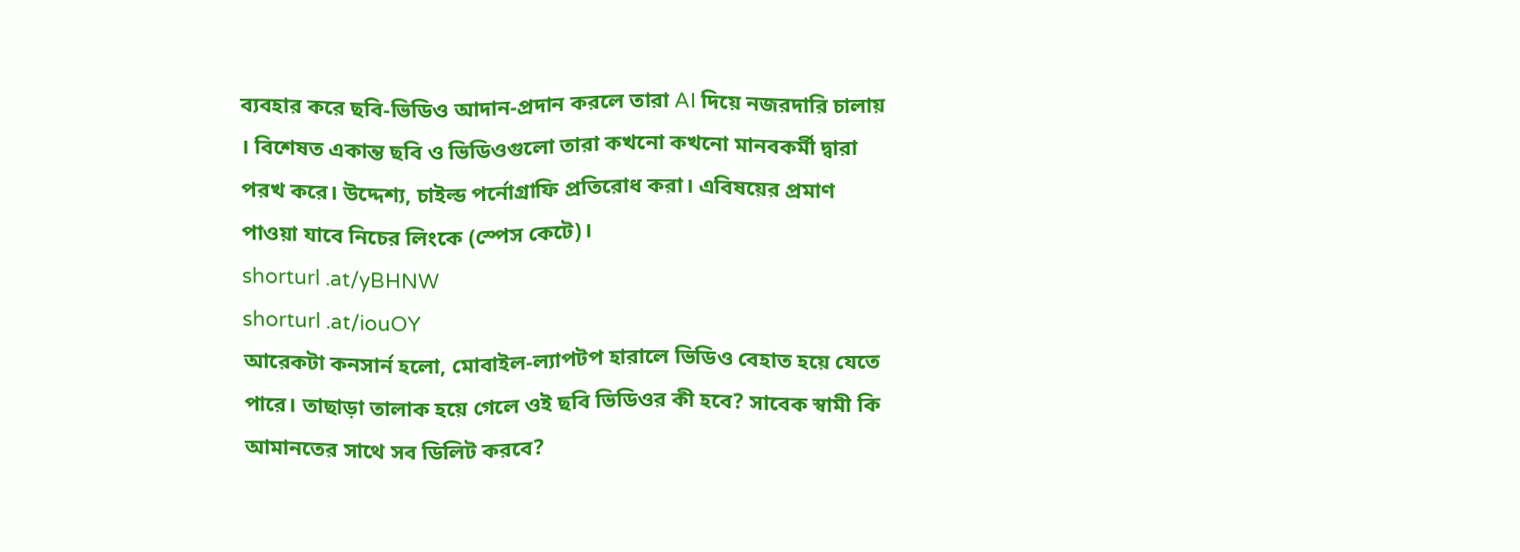ব্যবহার করে ছবি-ভিডিও আদান-প্রদান করলে তারা AI দিয়ে নজরদারি চালায় । বিশেষত একান্ত ছবি ও ভিডিওগুলো তারা কখনো কখনো মানবকর্মী দ্বারা পরখ করে। উদ্দেশ্য, চাইল্ড পর্নোগ্রাফি প্রতিরোধ করা। এবিষয়ের প্রমাণ পাওয়া যাবে নিচের লিংকে (স্পেস কেটে)।
shorturl .at/yBHNW
shorturl .at/iouOY
আরেকটা কনসার্ন হলো, মোবাইল-ল্যাপটপ হারালে ভিডিও বেহাত হয়ে যেতে পারে। তাছাড়া তালাক হয়ে গেলে ওই ছবি ভিডিওর কী হবে? সাবেক স্বামী কি আমানতের সাথে সব ডিলিট করবে?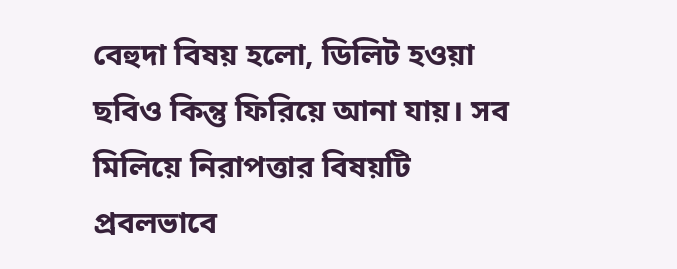বেহুদা বিষয় হলো, ডিলিট হওয়া ছবিও কিন্তু ফিরিয়ে আনা যায়। সব মিলিয়ে নিরাপত্তার বিষয়টি প্রবলভাবে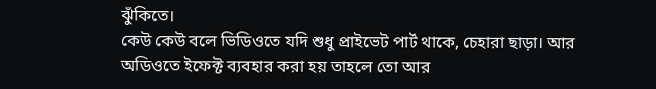ঝুঁকিতে।
কেউ কেউ বলে ভিডিওতে যদি শুধু প্রাইভেট পার্ট থাকে, চেহারা ছাড়া। আর অডিওতে ইফেক্ট ব্যবহার করা হয় তাহলে তো আর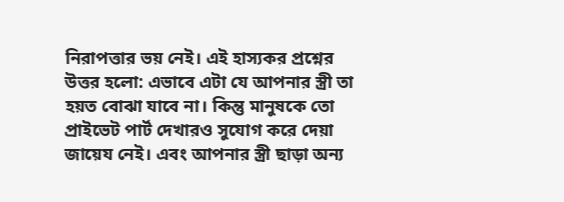নিরাপত্তার ভয় নেই। এই হাস্যকর প্রশ্নের উত্তর হলো: এভাবে এটা যে আপনার স্ত্রী তা হয়ত বোঝা যাবে না। কিন্তু মানুষকে তো প্রাইভেট পার্ট দেখারও সুযোগ করে দেয়া জায়েয নেই। এবং আপনার স্ত্রী ছাড়া অন্য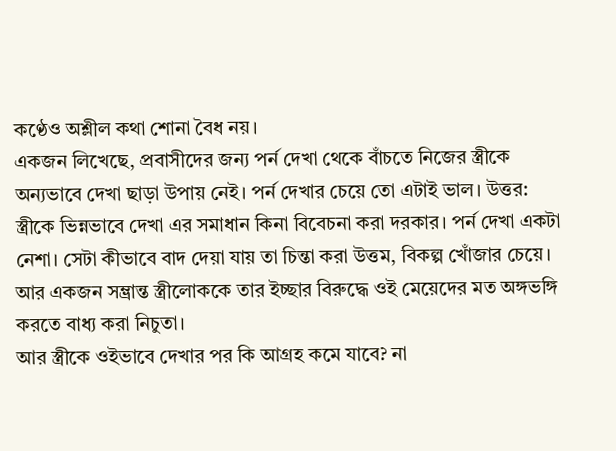কণ্ঠেও অশ্লীল কথা শোনা বৈধ নয়।
একজন লিখেছে, প্রবাসীদের জন্য পর্ন দেখা থেকে বাঁচতে নিজের স্ত্রীকে অন্যভাবে দেখা ছাড়া উপায় নেই। পর্ন দেখার চেয়ে তো এটাই ভাল। উত্তর: স্ত্রীকে ভিন্নভাবে দেখা এর সমাধান কিনা বিবেচনা করা দরকার। পর্ন দেখা একটা নেশা। সেটা কীভাবে বাদ দেয়া যায় তা চিন্তা করা উত্তম, বিকল্প খোঁজার চেয়ে। আর একজন সম্ভ্রান্ত স্ত্রীলোককে তার ইচ্ছার বিরুদ্ধে ওই মেয়েদের মত অঙ্গভঙ্গি করতে বাধ্য করা নিচুতা।
আর স্ত্রীকে ওইভাবে দেখার পর কি আগ্রহ কমে যাবে? না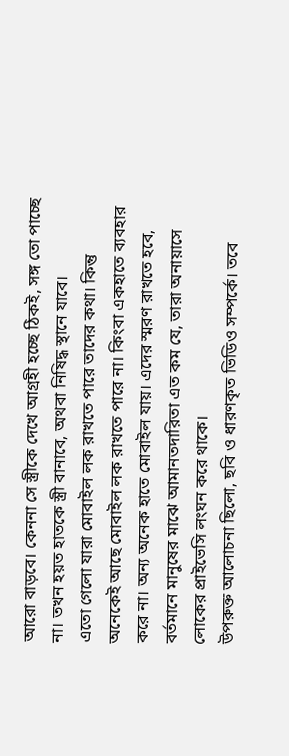আরো বাড়বে। কেননা সে স্ত্রীকে দেখে আগ্রহী হচ্ছে ঠিকই, সঙ্গ তো পাচ্ছে না। তখন হয়ত হাতকে স্ত্রী বানাবে, অথবা নিষিদ্ধ স্থানে যাবে।
এতো গেলো যারা মোবাইল লক রাখতে পারে তাদের কথা। কিন্তু অনেকেই আছে মোবাইল লক রাখতে পারে না। কিংবা একহাতে ব্যবহার করে না। অন্য অনেক হাতে মোবাইল যায়। এদের স্মরণ রাখতে হবে, বর্তমানে মানুষের মাঝে আমানতদারিতা এত কম যে, তারা অনায়াসে লোকের প্রাইভেসি লংঘন করে থাকে।
উপরুক্ত আলোচনা ছিলো, ছবি ও ধারণকৃত ভিডিও সম্পর্কে। তবে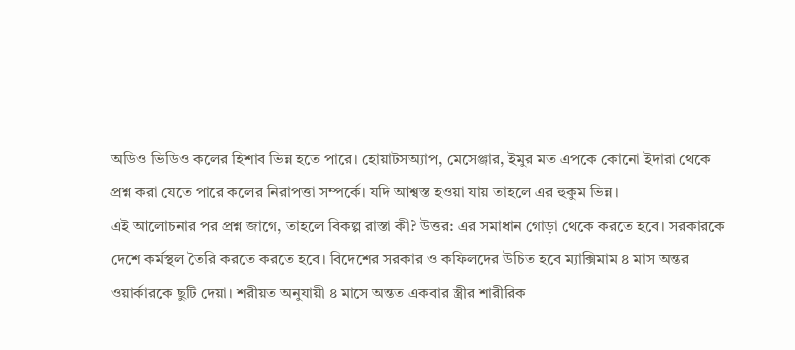অডিও ভিডিও কলের হিশাব ভিন্ন হতে পারে। হোয়াটসঅ্যাপ, মেসেঞ্জার, ইমুর মত এপকে কোনো ইদারা থেকে প্রশ্ন করা যেতে পারে কলের নিরাপত্তা সম্পর্কে। যদি আশ্বস্ত হওয়া যায় তাহলে এর হুকুম ভিন্ন।
এই আলোচনার পর প্রশ্ন জাগে, তাহলে বিকল্প রাস্তা কী? উত্তর: এর সমাধান গোড়া থেকে করতে হবে। সরকারকে দেশে কর্মস্থল তৈরি করতে করতে হবে। বিদেশের সরকার ও কফিলদের উচিত হবে ম্যাক্সিমাম ৪ মাস অন্তর ওয়ার্কারকে ছুটি দেয়া। শরীয়ত অনুযায়ী ৪ মাসে অন্তত একবার স্ত্রীর শারীরিক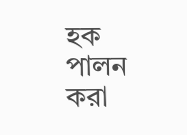হক পালন করা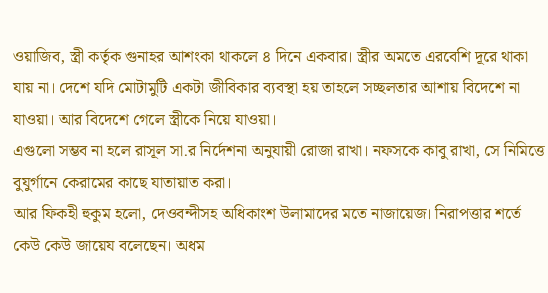ওয়াজিব, স্ত্রী কর্তৃক গুনাহর আশংকা থাকলে ৪ দিনে একবার। স্ত্রীর অমতে এরবেশি দূরে থাকা যায় না। দেশে যদি মোটামুটি একটা জীবিকার ব্যবস্থা হয় তাহলে সচ্ছলতার আশায় বিদেশে না যাওয়া। আর বিদেশে গেলে স্ত্রীকে নিয়ে যাওয়া।
এগুলো সম্ভব না হলে রাসূল সা.র নির্দেশনা অনুযায়ী রোজা রাখা। নফসকে কাবু রাখা, সে নিমিত্তে বুযুর্গানে কেরামের কাছে যাতায়াত করা।
আর ফিকহী হুকুম হলো, দেওবন্দীসহ অধিকাংশ উলামাদের মতে নাজায়েজ। নিরাপত্তার শর্তে কেউ কেউ জায়েয বলেছেন। অধম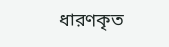ধারণকৃত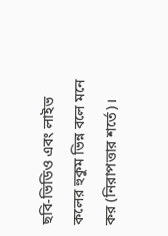ছবি-ভিডিও এবং লাইভ কলের হুকুম ভিন্ন বলে মনে কর (নিরাপত্তার শর্তে)।